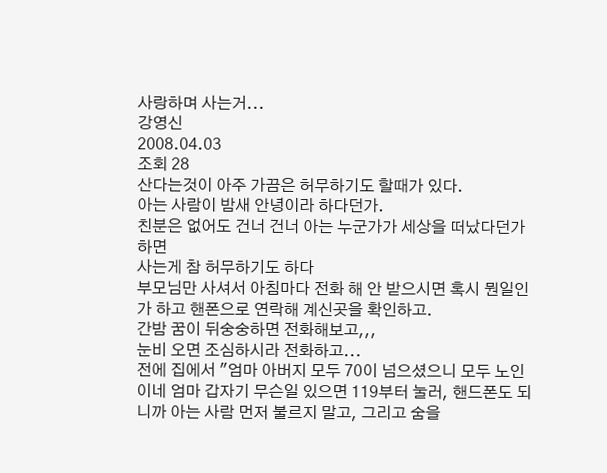사랑하며 사는거...
강영신
2008.04.03
조회 28
산다는것이 아주 가끔은 허무하기도 할때가 있다.
아는 사람이 밤새 안녕이라 하다던가.
친분은 없어도 건너 건너 아는 누군가가 세상을 떠났다던가 하면
사는게 참 허무하기도 하다
부모님만 사셔서 아침마다 전화 해 안 받으시면 혹시 뭔일인가 하고 핸폰으로 연락해 계신곳을 확인하고.
간밤 꿈이 뒤숭숭하면 전화해보고,,,
눈비 오면 조심하시라 전화하고...
전에 집에서 "엄마 아버지 모두 70이 넘으셨으니 모두 노인이네 엄마 갑자기 무슨일 있으면 119부터 눌러, 핸드폰도 되니까 아는 사람 먼저 불르지 말고, 그리고 숨을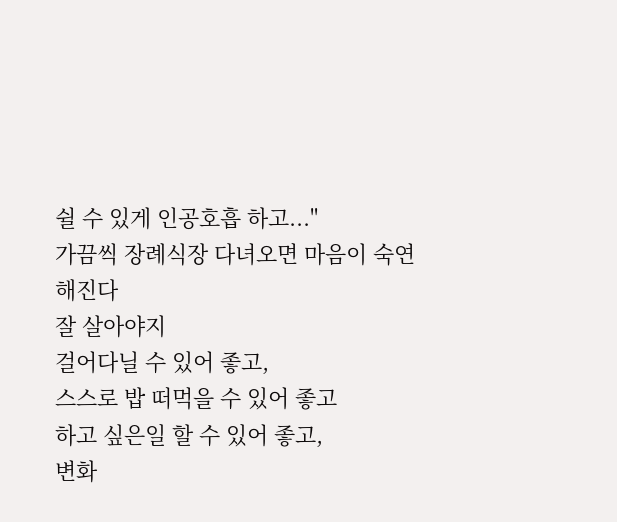쉴 수 있게 인공호흡 하고..."
가끔씩 장례식장 다녀오면 마음이 숙연해진다
잘 살아야지
걸어다닐 수 있어 좋고,
스스로 밥 떠먹을 수 있어 좋고
하고 싶은일 할 수 있어 좋고,
변화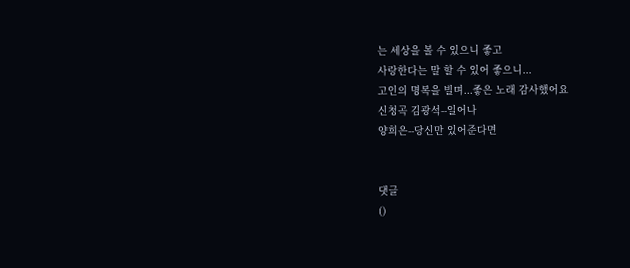는 세상을 볼 수 있으니 좋고
사랑한다는 말 할 수 있어 좋으니...
고인의 명복을 빌며...좋은 노래 감사했어요
신청곡 김광석--일어나
양희은--당신만 있어준다면


댓글
()